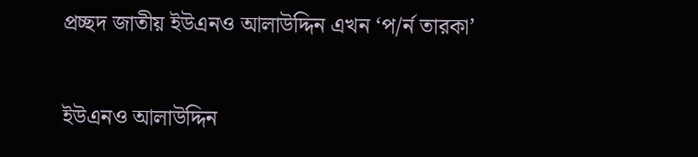প্রচ্ছদ জাতীয় ইউএনও আলাউদ্দিন এখন ‘প/র্ন তারকা’

ইউএনও আলাউদ্দিন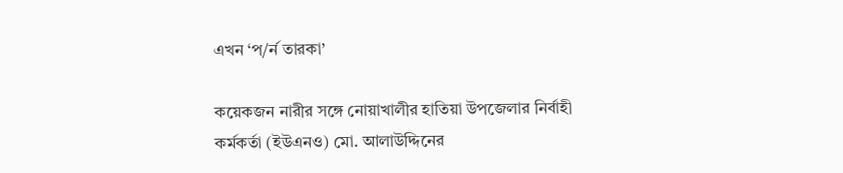এখন ‘প/র্ন তারকা’

কয়েকজন নারীর সঙ্গে নোয়াখালীর হাতিয়া উপজেলার নির্বাহী কর্মকর্তা (ইউএন‌ও) মো. আলাউদ্দিনের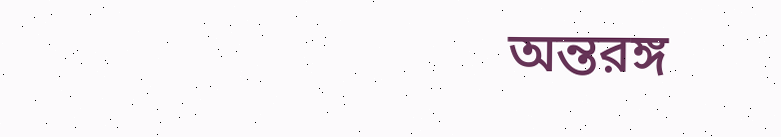অন্তরঙ্গ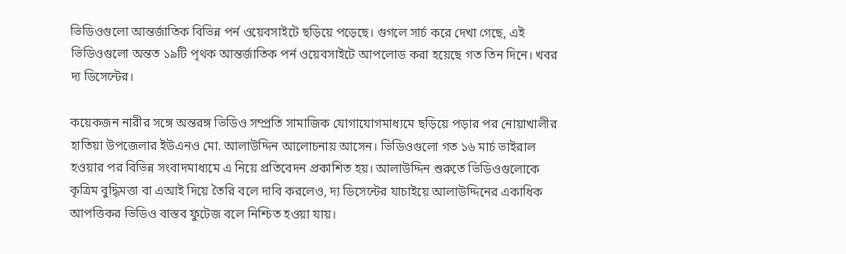ভিডিওগুলো আন্তর্জাতিক বিভিন্ন পর্ন ওয়েবসাইটে ছড়িয়ে পড়েছে। গুগলে সার্চ করে দেখা গেছে, এই ভিডিওগুলো অন্তত ১৯টি পৃথক আন্তর্জাতিক পর্ন ওয়েবসাইটে আপলোড করা হয়েছে গত তিন দিনে। খবর দ্য ডিসেন্টের।

কয়েকজন নারীর সঙ্গে অন্তরঙ্গ ভিডিও সম্প্রতি সামাজিক যোগাযোগমাধ্যমে ছড়িয়ে পড়ার পর নোয়াখালীর হাতিয়া উপজেলার ইউএনও মো. আলাউদ্দিন আলোচনায় আসেন। ভিডিওগুলো গত ১৬ মার্চ ভাইরাল হওয়ার পর বিভিন্ন সংবাদমাধ্যমে এ নিয়ে প্রতিবেদন প্রকাশিত হয়। আলাউদ্দিন শুরুতে ভিডিওগুলোকে কৃত্রিম বুদ্ধিমত্তা বা এআই দিয়ে তৈরি বলে দাবি করলেও, দ্য ডিসেন্টের যাচাইয়ে আলাউদ্দিনের একাধিক আপত্তিকর ভিডিও বাস্তব ফুটেজ বলে নিশ্চিত হওয়া যায়।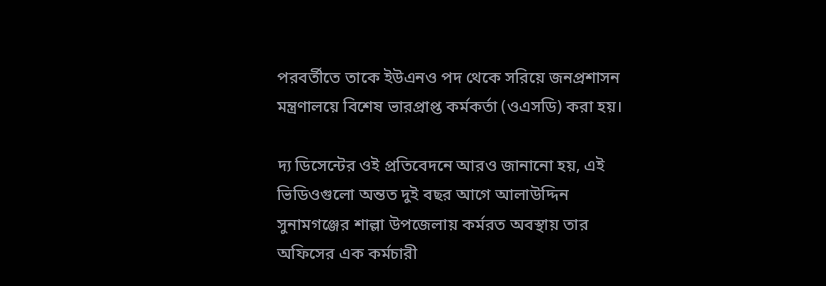পরবর্তীতে তাকে ইউএনও পদ থেকে সরিয়ে জনপ্রশাসন মন্ত্রণালয়ে বিশেষ ভারপ্রাপ্ত কর্মকর্তা (ওএসডি) করা হয়।

দ্য ডিসেন্টের ওই প্রতিবেদনে আরও জানানো হয়, এই ভিডিওগুলো অন্তত দুই বছর আগে আলাউদ্দিন সুনামগঞ্জের শাল্লা উপজেলায় কর্মরত অবস্থায় তার অফিসের এক কর্মচারী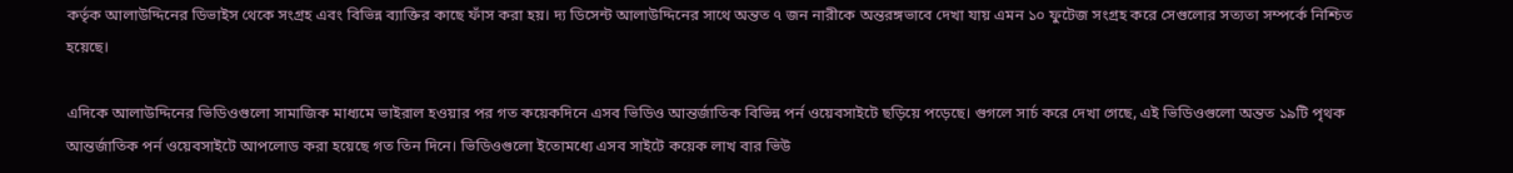কর্তৃক আলাউদ্দিনের ডিভাইস থেকে সংগ্রহ এবং বিভিন্ন ব্যাক্তির কাছে ফাঁস করা হয়। দ্য ডিসেন্ট আলাউদ্দিনের সাথে অন্তত ৭ জন নারীকে অন্তরঙ্গভাবে দেখা যায় এমন ১০ ফুটেজ সংগ্রহ করে সেগুলোর সত্যতা সম্পর্কে নিশ্চিত হয়েছে।

এদিকে আলাউদ্দিনের ভিডিওগুলো সামাজিক মাধ্যমে ভাইরাল হওয়ার পর গত কয়েকদিনে এসব ভিডিও আন্তর্জাতিক বিভিন্ন পর্ন ওয়েবসাইটে ছড়িয়ে পড়েছে। গুগলে সার্চ করে দেখা গেছে, এই ভিডিওগুলো অন্তত ১৯টি পৃথক আন্তর্জাতিক পর্ন ওয়েবসাইটে আপলোড করা হয়েছে গত তিন দিনে। ভিডিওগুলো ইতোমধ্যে এসব সাইটে কয়েক লাখ বার ভিউ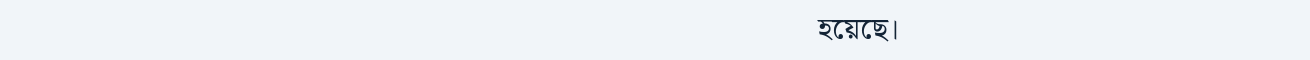হয়েছে।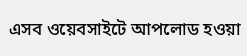এসব ওয়েবসাইটে আপলোড হওয়া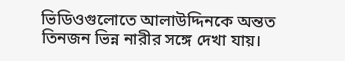ভিডিওগুলোতে আলাউদ্দিনকে অন্তত তিনজন ভিন্ন নারীর সঙ্গে দেখা যায়।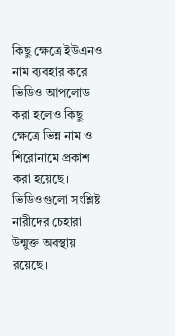কিছু ক্ষেত্রে ইউএনও নাম ব্যবহার করে ভিডিও আপলোড করা হলেও কিছু ক্ষেত্রে ভিন্ন নাম ও শিরোনামে প্রকাশ করা হয়েছে। ভিডিওগুলো সংশ্লিষ্ট নারীদের চেহারা উন্মুক্ত অবস্থায় রয়েছে।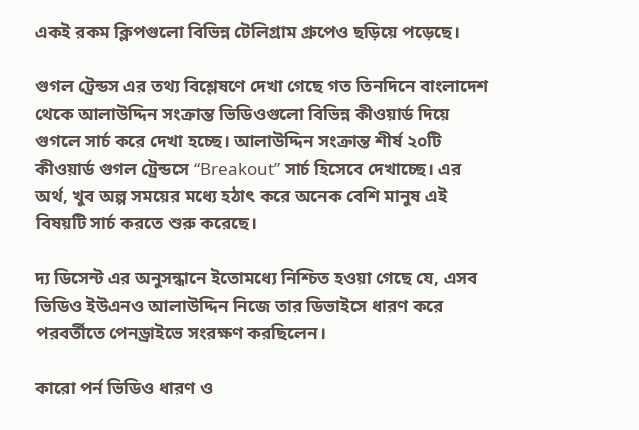একই রকম ক্লিপগুলো বিভিন্ন টেলিগ্রাম গ্রুপেও ছড়িয়ে পড়েছে।

গুগল ট্রেন্ডস এর তথ্য বিশ্লেষণে দেখা গেছে গত তিনদিনে বাংলাদেশ থেকে আলাউদ্দিন সংক্রান্ত ভিডিওগুলো বিভিন্ন কীওয়ার্ড দিয়ে গুগলে সার্চ করে দেখা হচ্ছে। আলাউদ্দিন সংক্রান্ত শীর্ষ ২০টি কীওয়ার্ড গুগল ট্রেন্ডসে “Breakout” সার্চ হিসেবে দেখাচ্ছে। এর অর্থ, খুব অল্প সময়ের মধ্যে হঠাৎ করে অনেক বেশি মানুষ এই বিষয়টি সার্চ করতে শুরু করেছে।

দ্য ডিসেন্ট এর অনুসন্ধানে ইতোমধ্যে নিশ্চিত হওয়া গেছে যে, এসব ভিডিও ইউএনও আলাউদ্দিন নিজে তার ডিভাইসে ধারণ করে পরবর্তীতে পেনড্রাইভে সংরক্ষণ করছিলেন।

কারো পর্ন ভিডিও ধারণ ও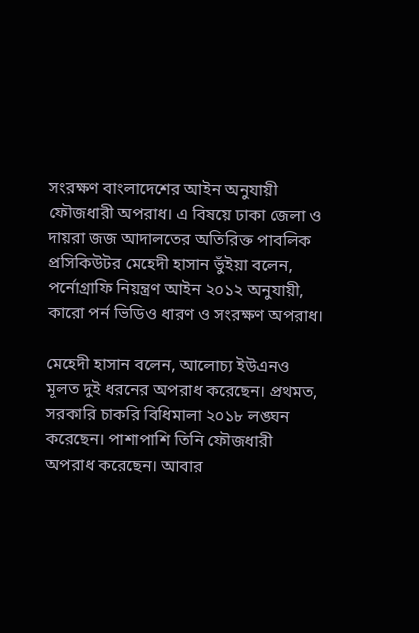সংরক্ষণ বাংলাদেশের আইন অনুযায়ী ফৌজধারী অপরাধ। এ বিষয়ে ঢাকা জেলা ও দায়রা জজ আদালতের অতিরিক্ত পাবলিক প্রসিকিউটর মেহেদী হাসান ভুঁইয়া বলেন, পর্নোগ্রাফি নিয়ন্ত্রণ আইন ২০১২ অনুযায়ী, কারো পর্ন ভিডিও ধারণ ও সংরক্ষণ অপরাধ।

মেহেদী হাসান বলেন, আলোচ্য ইউএনও মূলত দুই ধরনের অপরাধ করেছেন। প্রথমত, সরকারি চাকরি বিধিমালা ২০১৮ লঙ্ঘন করেছেন। পাশাপাশি তিনি ফৌজধারী অপরাধ করেছেন। আবার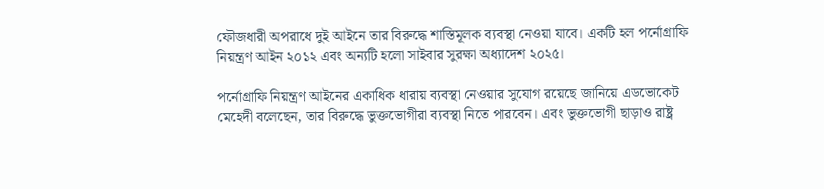ফৌজধারী অপরাধে দুই আইনে তার বিরুদ্ধে শাস্তিমূলক ব্যবস্থা নেওয়া যাবে। একটি হল পর্নোগ্রাফি নিয়ন্ত্রণ আইন ২০১২ এবং অন্যটি হলো সাইবার সুরক্ষা অধ্যাদেশ ২০২৫।

পর্নোগ্রাফি নিয়ন্ত্রণ আইনের একাধিক ধারায় ব্যবস্থা নেওয়ার সুযোগ রয়েছে জানিয়ে এডভোকেট মেহেদী বলেছেন, তার বিরুদ্ধে ভুক্তভোগীরা ব্যবস্থা নিতে পারবেন। এবং ভুক্তভোগী ছাড়াও রাষ্ট্র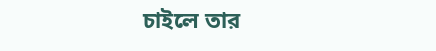চাইলে তার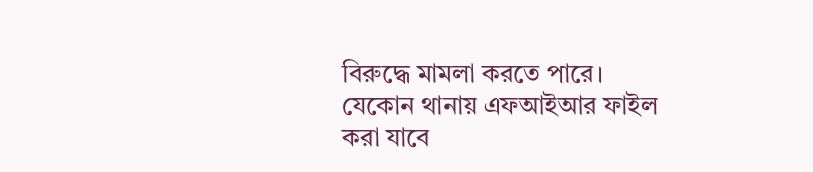বিরুদ্ধে মামলা করতে পারে। যেকোন থানায় এফআইআর ফাইল করা যাবে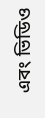এবং ভিডিও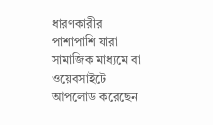ধারণকারীর পাশাপাশি যারা সামাজিক মাধ্যমে বা ওয়েবসাইটে আপলোড করেছেন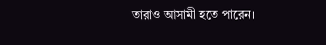তারাও আসামী হতে পারেন।